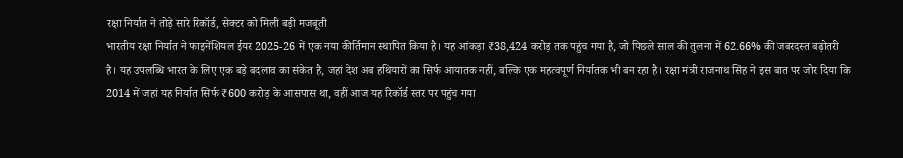रक्षा निर्यात ने तोड़े सारे रिकॉर्ड, सेक्टर को मिली बड़ी मजबूती
भारतीय रक्षा निर्यात ने फाइनेंशियल ईयर 2025-26 में एक नया कीर्तिमान स्थापित किया है। यह आंकड़ा ₹38,424 करोड़ तक पहुंच गया है, जो पिछले साल की तुलना में 62.66% की जबरदस्त बढ़ोतरी है। यह उपलब्धि भारत के लिए एक बड़े बदलाव का संकेत है, जहां देश अब हथियारों का सिर्फ आयातक नहीं, बल्कि एक महत्वपूर्ण निर्यातक भी बन रहा है। रक्षा मंत्री राजनाथ सिंह ने इस बात पर जोर दिया कि 2014 में जहां यह निर्यात सिर्फ ₹600 करोड़ के आसपास था, वहीं आज यह रिकॉर्ड स्तर पर पहुंच गया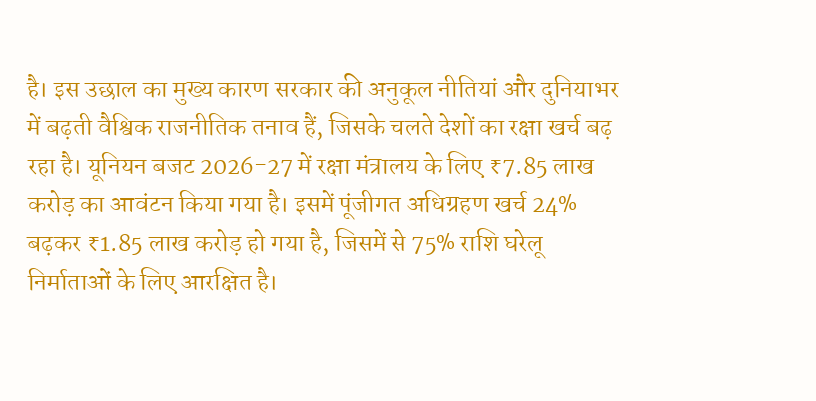है। इस उछाल का मुख्य कारण सरकार की अनुकूल नीतियां और दुनियाभर में बढ़ती वैश्विक राजनीतिक तनाव हैं, जिसके चलते देशों का रक्षा खर्च बढ़ रहा है। यूनियन बजट 2026-27 में रक्षा मंत्रालय के लिए ₹7.85 लाख करोड़ का आवंटन किया गया है। इसमें पूंजीगत अधिग्रहण खर्च 24% बढ़कर ₹1.85 लाख करोड़ हो गया है, जिसमें से 75% राशि घरेलू निर्माताओं के लिए आरक्षित है।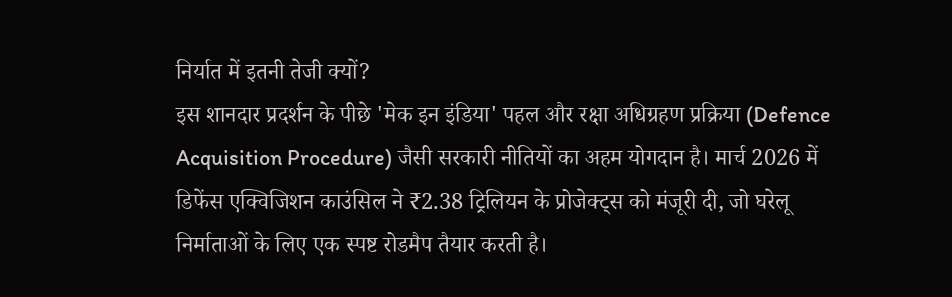निर्यात में इतनी तेजी क्यों?
इस शानदार प्रदर्शन के पीछे 'मेक इन इंडिया' पहल और रक्षा अधिग्रहण प्रक्रिया (Defence Acquisition Procedure) जैसी सरकारी नीतियों का अहम योगदान है। मार्च 2026 में डिफेंस एक्विजिशन काउंसिल ने ₹2.38 ट्रिलियन के प्रोजेक्ट्स को मंजूरी दी, जो घरेलू निर्माताओं के लिए एक स्पष्ट रोडमैप तैयार करती है।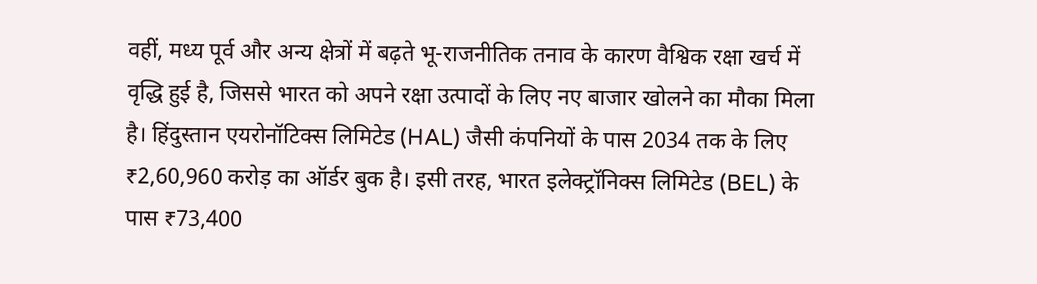वहीं, मध्य पूर्व और अन्य क्षेत्रों में बढ़ते भू-राजनीतिक तनाव के कारण वैश्विक रक्षा खर्च में वृद्धि हुई है, जिससे भारत को अपने रक्षा उत्पादों के लिए नए बाजार खोलने का मौका मिला है। हिंदुस्तान एयरोनॉटिक्स लिमिटेड (HAL) जैसी कंपनियों के पास 2034 तक के लिए ₹2,60,960 करोड़ का ऑर्डर बुक है। इसी तरह, भारत इलेक्ट्रॉनिक्स लिमिटेड (BEL) के पास ₹73,400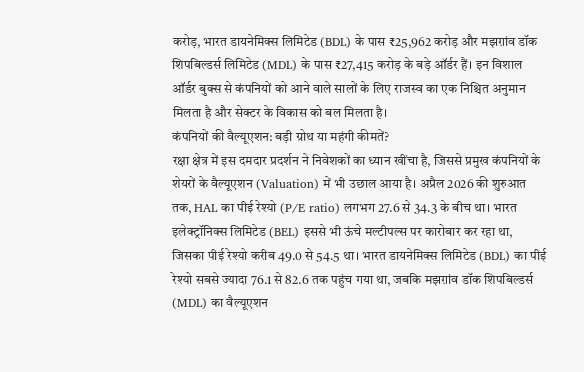करोड़, भारत डायनेमिक्स लिमिटेड (BDL) के पास ₹25,962 करोड़ और मझग़ांव डॉक शिपबिल्डर्स लिमिटेड (MDL) के पास ₹27,415 करोड़ के बड़े ऑर्डर हैं। इन विशाल ऑर्डर बुक्स से कंपनियों को आने वाले सालों के लिए राजस्व का एक निश्चित अनुमान मिलता है और सेक्टर के विकास को बल मिलता है।
कंपनियों की वैल्यूएशन: बड़ी ग्रोथ या महंगी कीमतें?
रक्षा क्षेत्र में इस दमदार प्रदर्शन ने निवेशकों का ध्यान खींचा है, जिससे प्रमुख कंपनियों के शेयरों के वैल्यूएशन (Valuation) में भी उछाल आया है। अप्रैल 2026 की शुरुआत तक, HAL का पीई रेश्यो (P/E ratio) लगभग 27.6 से 34.3 के बीच था। भारत इलेक्ट्रॉनिक्स लिमिटेड (BEL) इससे भी ऊंचे मल्टीपल्स पर कारोबार कर रहा था, जिसका पीई रेश्यो करीब 49.0 से 54.5 था। भारत डायनेमिक्स लिमिटेड (BDL) का पीई रेश्यो सबसे ज्यादा 76.1 से 82.6 तक पहुंच गया था, जबकि मझग़ांव डॉक शिपबिल्डर्स (MDL) का वैल्यूएशन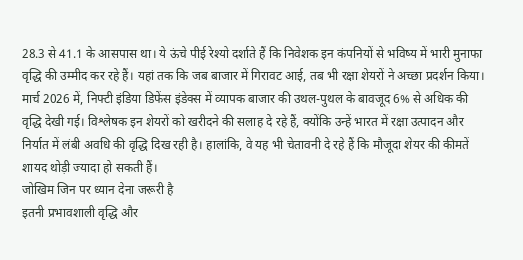28.3 से 41.1 के आसपास था। ये ऊंचे पीई रेश्यो दर्शाते हैं कि निवेशक इन कंपनियों से भविष्य में भारी मुनाफा वृद्धि की उम्मीद कर रहे हैं। यहां तक कि जब बाजार में गिरावट आई, तब भी रक्षा शेयरों ने अच्छा प्रदर्शन किया। मार्च 2026 में, निफ्टी इंडिया डिफेंस इंडेक्स में व्यापक बाजार की उथल-पुथल के बावजूद 6% से अधिक की वृद्धि देखी गई। विश्लेषक इन शेयरों को खरीदने की सलाह दे रहे हैं, क्योंकि उन्हें भारत में रक्षा उत्पादन और निर्यात में लंबी अवधि की वृद्धि दिख रही है। हालांकि, वे यह भी चेतावनी दे रहे हैं कि मौजूदा शेयर की कीमतें शायद थोड़ी ज्यादा हो सकती हैं।
जोखिम जिन पर ध्यान देना जरूरी है
इतनी प्रभावशाली वृद्धि और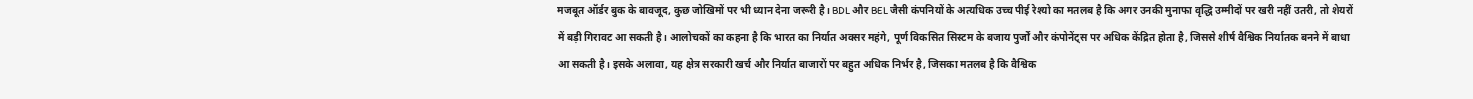मजबूत ऑर्डर बुक के बावजूद, कुछ जोखिमों पर भी ध्यान देना जरूरी है। BDL और BEL जैसी कंपनियों के अत्यधिक उच्च पीई रेश्यो का मतलब है कि अगर उनकी मुनाफा वृद्धि उम्मीदों पर खरी नहीं उतरी, तो शेयरों में बड़ी गिरावट आ सकती है। आलोचकों का कहना है कि भारत का निर्यात अक्सर महंगे, पूर्ण विकसित सिस्टम के बजाय पुर्जों और कंपोनेंट्स पर अधिक केंद्रित होता है, जिससे शीर्ष वैश्विक निर्यातक बनने में बाधा आ सकती है। इसके अलावा, यह क्षेत्र सरकारी खर्च और निर्यात बाजारों पर बहुत अधिक निर्भर है, जिसका मतलब है कि वैश्विक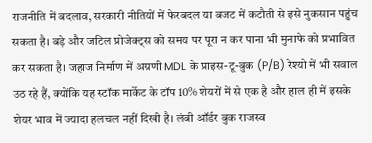राजनीति में बदलाव, सरकारी नीतियों में फेरबदल या बजट में कटौती से इसे नुकसान पहुंच सकता है। बड़े और जटिल प्रोजेक्ट्स को समय पर पूरा न कर पाना भी मुनाफे को प्रभावित कर सकता है। जहाज निर्माण में अग्रणी MDL के प्राइस-टू-बुक (P/B) रेश्यो में भी सवाल उठ रहे हैं, क्योंकि यह स्टॉक मार्केट के टॉप 10% शेयरों में से एक है और हाल ही में इसके शेयर भाव में ज्यादा हलचल नहीं दिखी है। लंबी ऑर्डर बुक राजस्व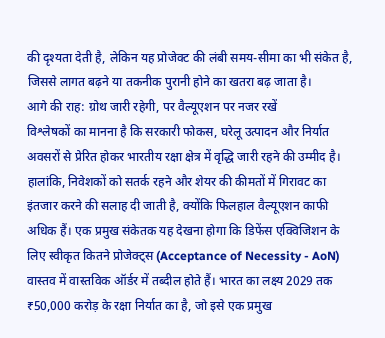की दृश्यता देती है, लेकिन यह प्रोजेक्ट की लंबी समय-सीमा का भी संकेत है, जिससे लागत बढ़ने या तकनीक पुरानी होने का खतरा बढ़ जाता है।
आगे की राह: ग्रोथ जारी रहेगी, पर वैल्यूएशन पर नजर रखें
विश्लेषकों का मानना है कि सरकारी फोकस, घरेलू उत्पादन और निर्यात अवसरों से प्रेरित होकर भारतीय रक्षा क्षेत्र में वृद्धि जारी रहने की उम्मीद है। हालांकि, निवेशकों को सतर्क रहने और शेयर की कीमतों में गिरावट का इंतजार करने की सलाह दी जाती है, क्योंकि फिलहाल वैल्यूएशन काफी अधिक हैं। एक प्रमुख संकेतक यह देखना होगा कि डिफेंस एक्विजिशन के लिए स्वीकृत कितने प्रोजेक्ट्स (Acceptance of Necessity - AoN) वास्तव में वास्तविक ऑर्डर में तब्दील होते हैं। भारत का लक्ष्य 2029 तक ₹50,000 करोड़ के रक्षा निर्यात का है, जो इसे एक प्रमुख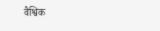वैश्विक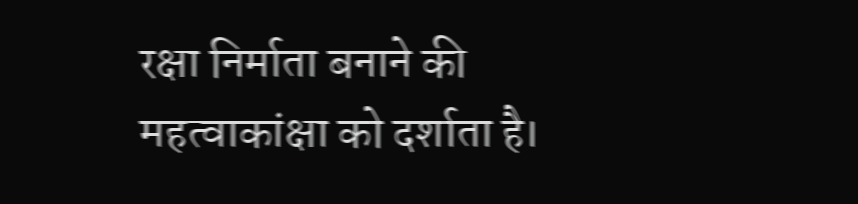रक्षा निर्माता बनाने की महत्वाकांक्षा को दर्शाता है।